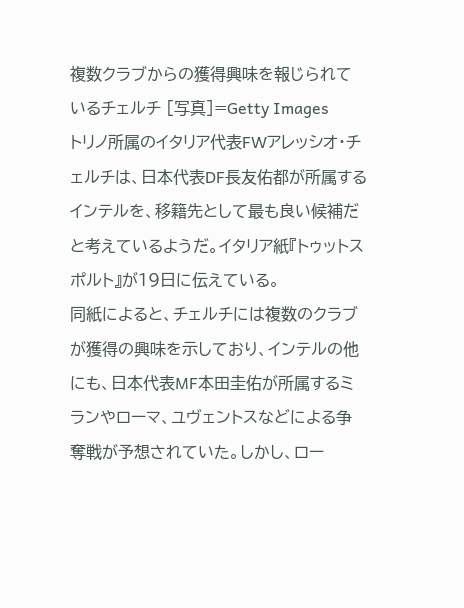複数クラブからの獲得興味を報じられているチェルチ [写真]=Getty Images
トリノ所属のイタリア代表FWアレッシオ・チェルチは、日本代表DF長友佑都が所属するインテルを、移籍先として最も良い候補だと考えているようだ。イタリア紙『トゥットスポルト』が19日に伝えている。
同紙によると、チェルチには複数のクラブが獲得の興味を示しており、インテルの他にも、日本代表MF本田圭佑が所属するミランやローマ、ユヴェントスなどによる争奪戦が予想されていた。しかし、ロー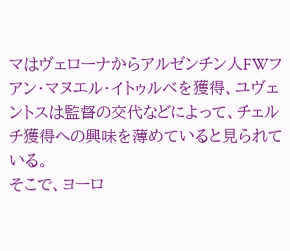マはヴェローナからアルゼンチン人FWフアン・マヌエル・イトゥルベを獲得、ユヴェントスは監督の交代などによって、チェルチ獲得への興味を薄めていると見られている。
そこで、ヨーロ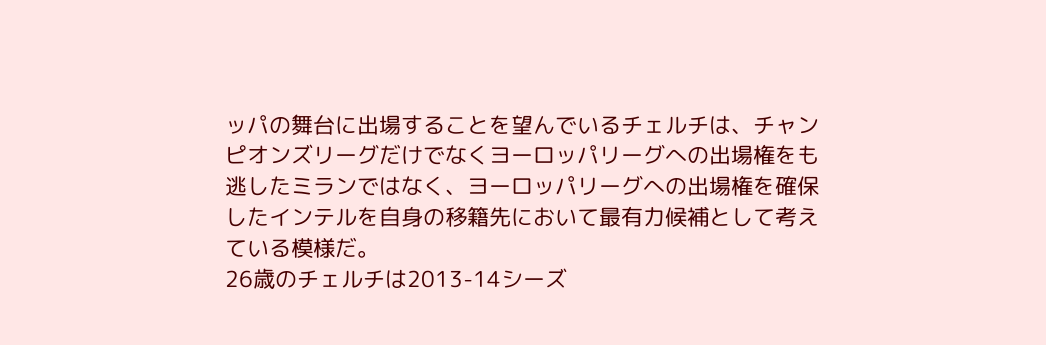ッパの舞台に出場することを望んでいるチェルチは、チャンピオンズリーグだけでなくヨーロッパリーグへの出場権をも逃したミランではなく、ヨーロッパリーグへの出場権を確保したインテルを自身の移籍先において最有力候補として考えている模様だ。
26歳のチェルチは2013-14シーズ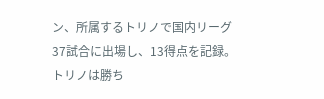ン、所属するトリノで国内リーグ37試合に出場し、13得点を記録。トリノは勝ち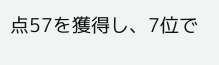点57を獲得し、7位で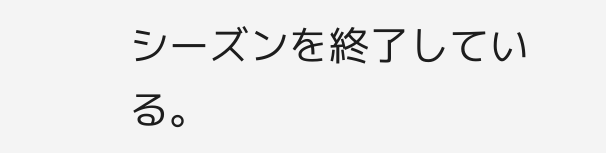シーズンを終了している。